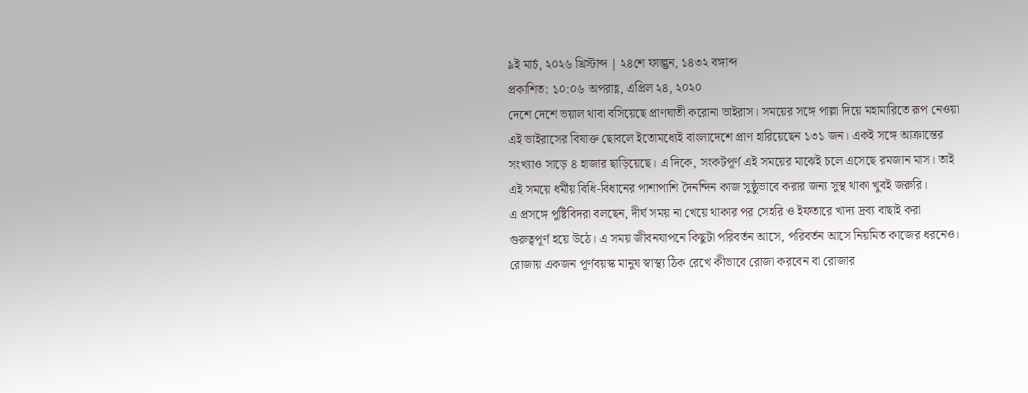৯ই মার্চ, ২০২৬ খ্রিস্টাব্দ | ২৪শে ফাল্গুন, ১৪৩২ বঙ্গাব্দ
প্রকাশিত: ১০:০৬ অপরাহ্ণ, এপ্রিল ২৪, ২০২০
দেশে দেশে ভয়াল থাবা বসিয়েছে প্রাণঘাতী করোনা ভাইরাস। সময়ের সঙ্গে পাল্লা দিয়ে মহামারিতে রূপ নেওয়া এই ভাইরাসের বিষাক্ত ছোবলে ইতোমধ্যেই বাংলাদেশে প্রাণ হারিয়েছেন ১৩১ জন। একই সঙ্গে আক্রান্তের সংখ্যাও সাড়ে ৪ হাজার ছাড়িয়েছে। এ দিকে, সংকটপূর্ণ এই সময়ের মাঝেই চলে এসেছে রমজান মাস। তাই এই সময়ে ধর্মীয় বিধি-বিধানের পাশাপাশি দৈনন্দিন কাজ সুষ্ঠুভাবে করার জন্য সুস্থ থাকা খুবই জরুরি।
এ প্রসঙ্গে পুষ্টিবিদরা বলছেন, দীর্ঘ সময় না খেয়ে থাকার পর সেহরি ও ইফতারে খাদ্য দ্রব্য বাছাই করা গুরুত্বপূর্ণ হয়ে উঠে। এ সময় জীবনযাপনে কিছুটা পরিবর্তন আসে, পরিবর্তন আসে নিয়মিত কাজের ধরনেও।
রোজায় একজন পূর্ণবয়স্ক মানুষ স্বাস্থ্য ঠিক রেখে কীভাবে রোজা করবেন বা রোজার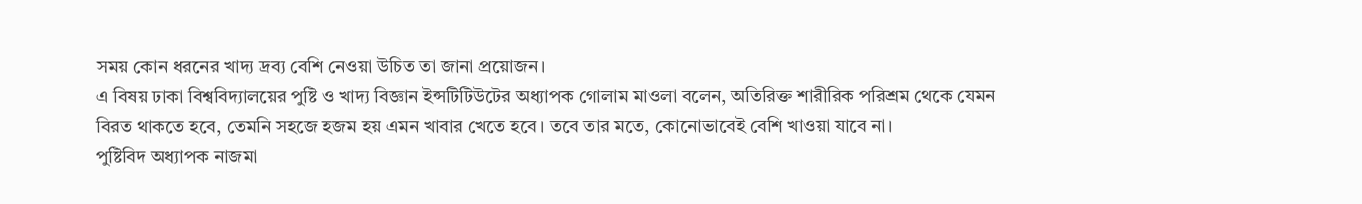সময় কোন ধরনের খাদ্য দ্রব্য বেশি নেওয়া উচিত তা জানা প্রয়োজন।
এ বিষয় ঢাকা বিশ্ববিদ্যালয়ের পুষ্টি ও খাদ্য বিজ্ঞান ইন্সটিটিউটের অধ্যাপক গোলাম মাওলা বলেন, অতিরিক্ত শারীরিক পরিশ্রম থেকে যেমন বিরত থাকতে হবে, তেমনি সহজে হজম হয় এমন খাবার খেতে হবে। তবে তার মতে, কোনোভাবেই বেশি খাওয়া যাবে না।
পুষ্টিবিদ অধ্যাপক নাজমা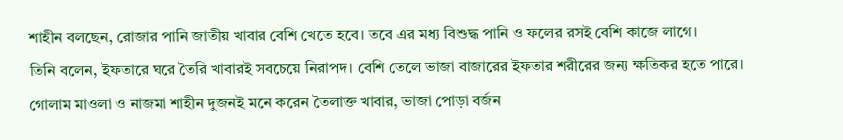শাহীন বলছেন, রোজার পানি জাতীয় খাবার বেশি খেতে হবে। তবে এর মধ্য বিশুদ্ধ পানি ও ফলের রসই বেশি কাজে লাগে।
তিনি বলেন, ইফতারে ঘরে তৈরি খাবারই সবচেয়ে নিরাপদ। বেশি তেলে ভাজা বাজারের ইফতার শরীরের জন্য ক্ষতিকর হতে পারে।
গোলাম মাওলা ও নাজমা শাহীন দুজনই মনে করেন তৈলাক্ত খাবার, ভাজা পোড়া বর্জন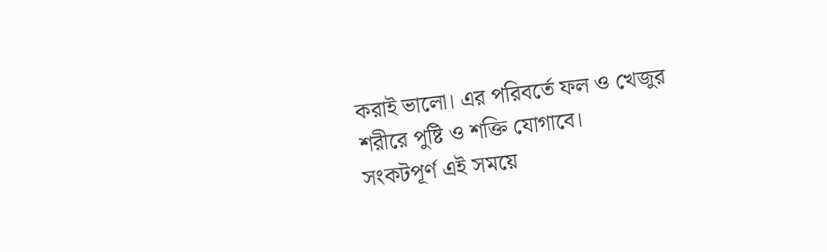করাই ভালো। এর পরিবর্তে ফল ও খেজুর শরীরে পুষ্টি ও শক্তি যোগাবে।
সংকটপূর্ণ এই সময়ে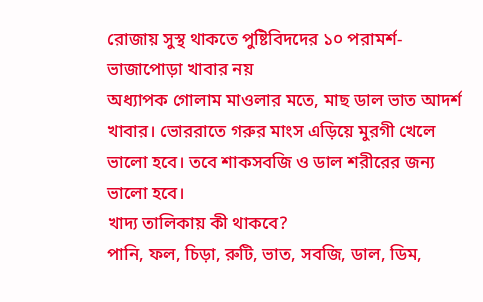রোজায় সুস্থ থাকতে পুষ্টিবিদদের ১০ পরামর্শ-
ভাজাপোড়া খাবার নয়
অধ্যাপক গোলাম মাওলার মতে, মাছ ডাল ভাত আদর্শ খাবার। ভোররাতে গরুর মাংস এড়িয়ে মুরগী খেলে ভালো হবে। তবে শাকসবজি ও ডাল শরীরের জন্য ভালো হবে।
খাদ্য তালিকায় কী থাকবে?
পানি, ফল, চিড়া, রুটি, ভাত, সবজি, ডাল, ডিম,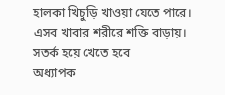হালকা খিচুড়ি খাওয়া যেতে পারে। এসব খাবার শরীরে শক্তি বাড়ায়।
সতর্ক হয়ে খেতে হবে
অধ্যাপক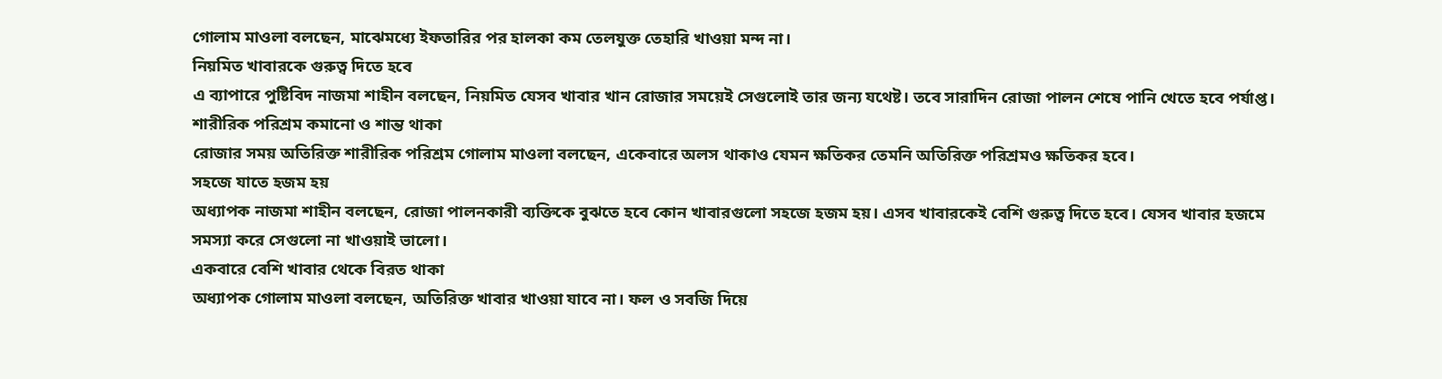গোলাম মাওলা বলছেন, মাঝেমধ্যে ইফতারির পর হালকা কম তেলযুক্ত তেহারি খাওয়া মন্দ না।
নিয়মিত খাবারকে গুরুত্ব দিতে হবে
এ ব্যাপারে পুষ্টিবিদ নাজমা শাহীন বলছেন, নিয়মিত যেসব খাবার খান রোজার সময়েই সেগুলোই তার জন্য যথেষ্ট। তবে সারাদিন রোজা পালন শেষে পানি খেতে হবে পর্যাপ্ত।
শারীরিক পরিশ্রম কমানো ও শান্ত থাকা
রোজার সময় অতিরিক্ত শারীরিক পরিশ্রম গোলাম মাওলা বলছেন, একেবারে অলস থাকাও যেমন ক্ষতিকর তেমনি অতিরিক্ত পরিশ্রমও ক্ষতিকর হবে।
সহজে যাতে হজম হয়
অধ্যাপক নাজমা শাহীন বলছেন, রোজা পালনকারী ব্যক্তিকে বুঝতে হবে কোন খাবারগুলো সহজে হজম হয়। এসব খাবারকেই বেশি গুরুত্ব দিতে হবে। যেসব খাবার হজমে সমস্যা করে সেগুলো না খাওয়াই ভালো।
একবারে বেশি খাবার থেকে বিরত থাকা
অধ্যাপক গোলাম মাওলা বলছেন, অতিরিক্ত খাবার খাওয়া যাবে না। ফল ও সবজি দিয়ে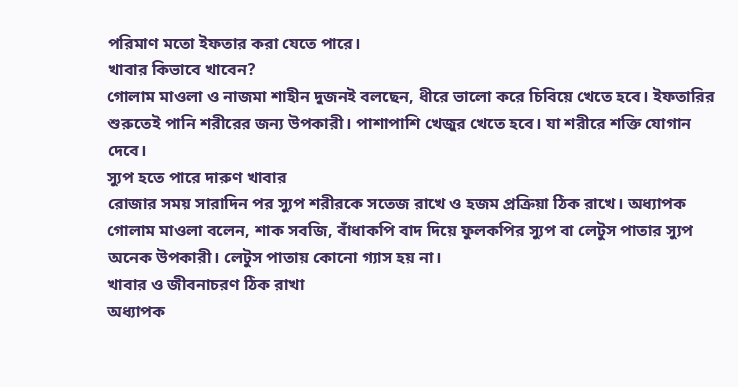পরিমাণ মতো ইফতার করা যেতে পারে।
খাবার কিভাবে খাবেন?
গোলাম মাওলা ও নাজমা শাহীন দুজনই বলছেন, ধীরে ভালো করে চিবিয়ে খেতে হবে। ইফতারির শুরুতেই পানি শরীরের জন্য উপকারী। পাশাপাশি খেজুর খেতে হবে। যা শরীরে শক্তি যোগান দেবে।
স্যুপ হতে পারে দারুণ খাবার
রোজার সময় সারাদিন পর স্যুপ শরীরকে সতেজ রাখে ও হজম প্রক্রিয়া ঠিক রাখে। অধ্যাপক গোলাম মাওলা বলেন, শাক সবজি, বাঁধাকপি বাদ দিয়ে ফুলকপির স্যুপ বা লেটুস পাতার স্যুপ অনেক উপকারী। লেটুস পাতায় কোনো গ্যাস হয় না।
খাবার ও জীবনাচরণ ঠিক রাখা
অধ্যাপক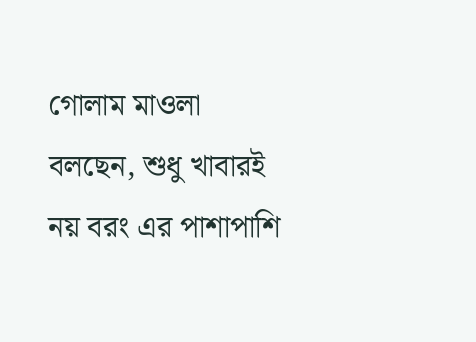গোলাম মাওলা বলছেন, শুধু খাবারই নয় বরং এর পাশাপাশি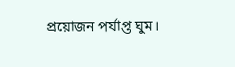প্রয়োজন পর্যাপ্ত ঘুম।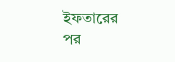ইফতারের পর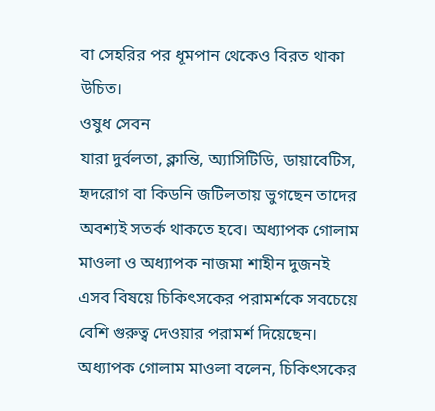বা সেহরির পর ধূমপান থেকেও বিরত থাকা উচিত।
ওষুধ সেবন
যারা দুর্বলতা, ক্লান্তি, অ্যাসিটিডি, ডায়াবেটিস, হৃদরোগ বা কিডনি জটিলতায় ভুগছেন তাদের অবশ্যই সতর্ক থাকতে হবে। অধ্যাপক গোলাম মাওলা ও অধ্যাপক নাজমা শাহীন দুজনই এসব বিষয়ে চিকিৎসকের পরামর্শকে সবচেয়ে বেশি গুরুত্ব দেওয়ার পরামর্শ দিয়েছেন।
অধ্যাপক গোলাম মাওলা বলেন, চিকিৎসকের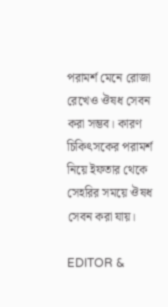পরামর্শ মেনে রোজা রেখেও ঔষধ সেবন করা সম্ভব। কারণ চিকিৎসকের পরামর্শ নিয়ে ইফতার থেকে সেহরির সময়ে ঔষধ সেবন করা যায়।

EDITOR &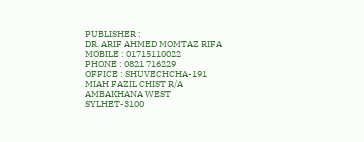PUBLISHER :
DR. ARIF AHMED MOMTAZ RIFA
MOBILE : 01715110022
PHONE : 0821 716229
OFFICE : SHUVECHCHA-191
MIAH FAZIL CHIST R/A
AMBAKHANA WEST
SYLHET-3100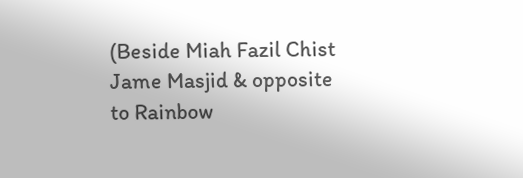(Beside Miah Fazil Chist Jame Masjid & opposite to Rainbow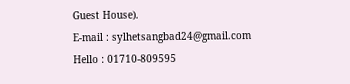Guest House).
E-mail : sylhetsangbad24@gmail.com
Hello : 01710-809595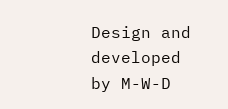Design and developed by M-W-D